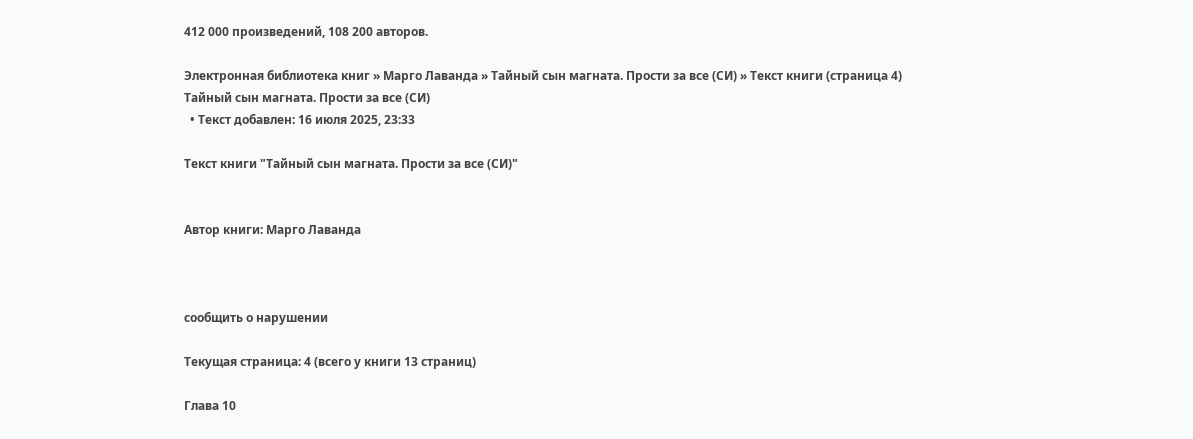412 000 произведений, 108 200 авторов.

Электронная библиотека книг » Марго Лаванда » Тайный сын магната. Прости за все (СИ) » Текст книги (страница 4)
Тайный сын магната. Прости за все (СИ)
  • Текст добавлен: 16 июля 2025, 23:33

Текст книги "Тайный сын магната. Прости за все (СИ)"


Автор книги: Марго Лаванда



сообщить о нарушении

Текущая страница: 4 (всего у книги 13 страниц)

Глава 10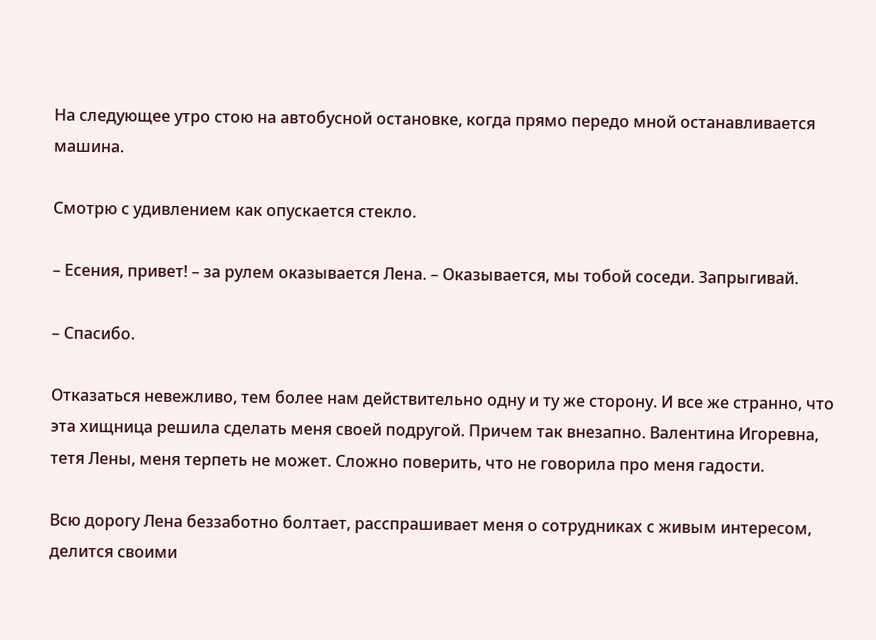На следующее утро стою на автобусной остановке, когда прямо передо мной останавливается машина.

Смотрю с удивлением как опускается стекло.

– Есения, привет! – за рулем оказывается Лена. – Оказывается, мы тобой соседи. Запрыгивай.

– Спасибо.

Отказаться невежливо, тем более нам действительно одну и ту же сторону. И все же странно, что эта хищница решила сделать меня своей подругой. Причем так внезапно. Валентина Игоревна, тетя Лены, меня терпеть не может. Сложно поверить, что не говорила про меня гадости.

Всю дорогу Лена беззаботно болтает, расспрашивает меня о сотрудниках с живым интересом, делится своими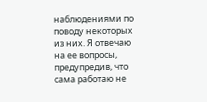наблюдениями по поводу некоторых из них. Я отвечаю на ее вопросы, предупредив, что сама работаю не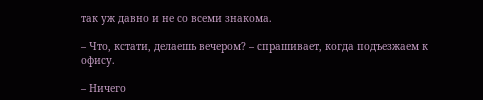так уж давно и не со всеми знакома.

– Что, кстати, делаешь вечером? – спрашивает, когда подъезжаем к офису.

– Ничего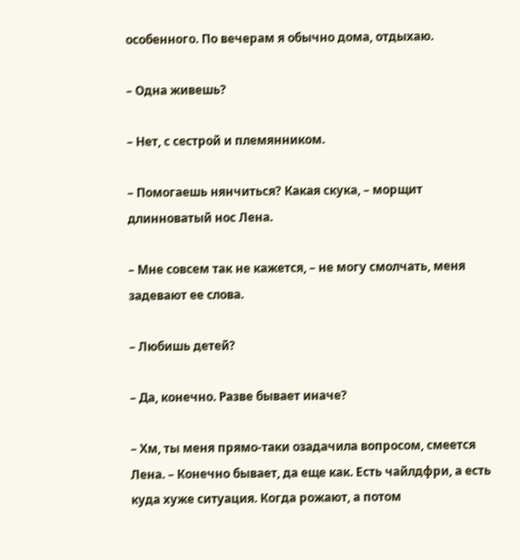особенного. По вечерам я обычно дома, отдыхаю.

– Одна живешь?

– Нет, с сестрой и племянником.

– Помогаешь нянчиться? Какая скука, – морщит длинноватый нос Лена.

– Мне совсем так не кажется, – не могу смолчать, меня задевают ее слова.

– Любишь детей?

– Да, конечно. Разве бывает иначе?

– Хм, ты меня прямо-таки озадачила вопросом, смеется Лена. – Конечно бывает, да еще как. Есть чайлдфри, а есть куда хуже ситуация. Когда рожают, а потом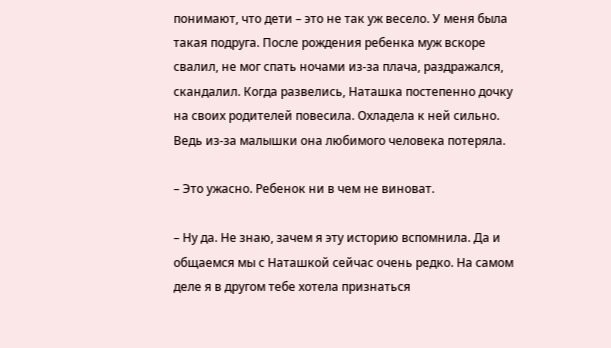понимают, что дети – это не так уж весело. У меня была такая подруга. После рождения ребенка муж вскоре свалил, не мог спать ночами из-за плача, раздражался, скандалил. Когда развелись, Наташка постепенно дочку на своих родителей повесила. Охладела к ней сильно. Ведь из-за малышки она любимого человека потеряла.

– Это ужасно. Ребенок ни в чем не виноват.

– Ну да. Не знаю, зачем я эту историю вспомнила. Да и общаемся мы с Наташкой сейчас очень редко. На самом деле я в другом тебе хотела признаться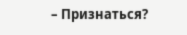– Признаться?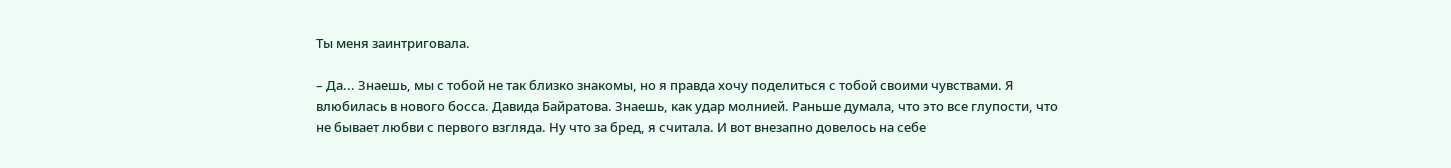Ты меня заинтриговала.

– Да... Знаешь, мы с тобой не так близко знакомы, но я правда хочу поделиться с тобой своими чувствами. Я влюбилась в нового босса. Давида Байратова. Знаешь, как удар молнией. Раньше думала, что это все глупости, что не бывает любви с первого взгляда. Ну что за бред, я считала. И вот внезапно довелось на себе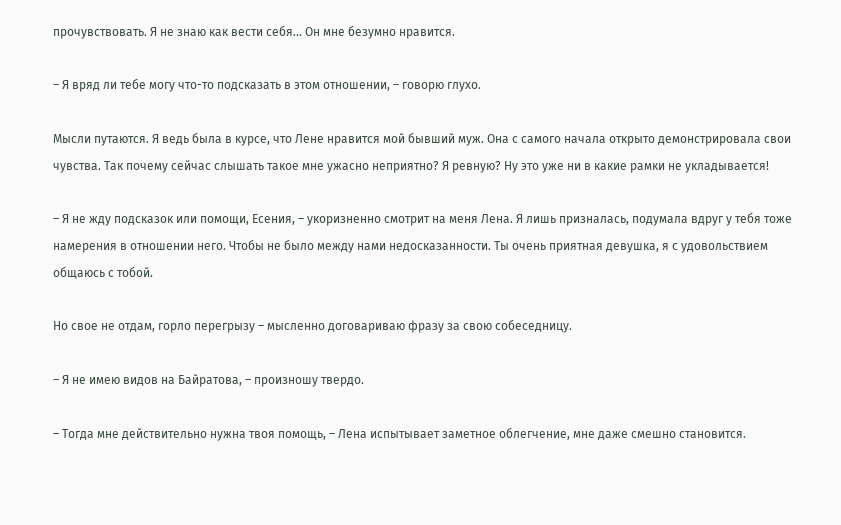прочувствовать. Я не знаю как вести себя... Он мне безумно нравится.

– Я вряд ли тебе могу что-то подсказать в этом отношении, – говорю глухо.

Мысли путаются. Я ведь была в курсе, что Лене нравится мой бывший муж. Она с самого начала открыто демонстрировала свои чувства. Так почему сейчас слышать такое мне ужасно неприятно? Я ревную? Ну это уже ни в какие рамки не укладывается!

– Я не жду подсказок или помощи, Есения, – укоризненно смотрит на меня Лена. Я лишь призналась, подумала вдруг у тебя тоже намерения в отношении него. Чтобы не было между нами недосказанности. Ты очень приятная девушка, я с удовольствием общаюсь с тобой.

Но свое не отдам, горло перегрызу – мысленно договариваю фразу за свою собеседницу.

– Я не имею видов на Байратова, – произношу твердо.

– Тогда мне действительно нужна твоя помощь, – Лена испытывает заметное облегчение, мне даже смешно становится.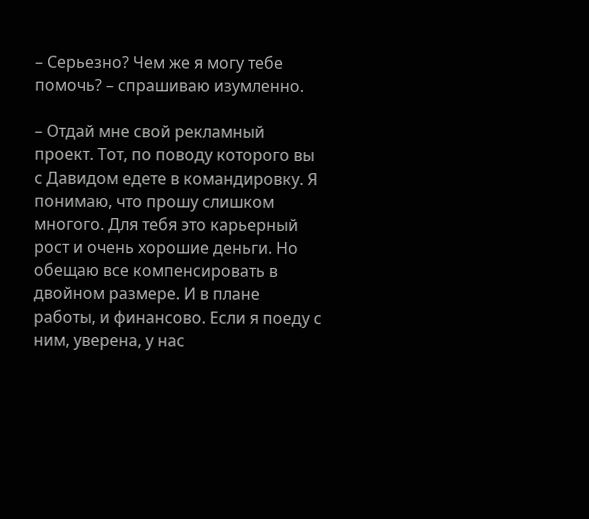– Серьезно? Чем же я могу тебе помочь? – спрашиваю изумленно.

– Отдай мне свой рекламный проект. Тот, по поводу которого вы с Давидом едете в командировку. Я понимаю, что прошу слишком многого. Для тебя это карьерный рост и очень хорошие деньги. Но обещаю все компенсировать в двойном размере. И в плане работы, и финансово. Если я поеду с ним, уверена, у нас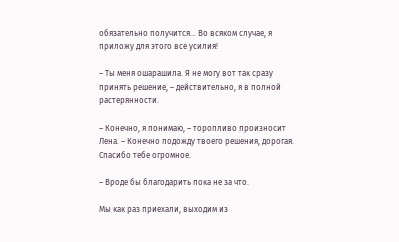обязательно получится... Во всяком случае, я приложу для этого все усилия!

– Ты меня ошарашила. Я не могу вот так сразу принять решение, – действительно, я в полной растерянности.

– Конечно, я понимаю, – торопливо произносит Лена. – Конечно подожду твоего решения, дорогая. Спасибо тебе огромное.

– Вроде бы благодарить пока не за что.

Мы как раз приехали, выходим из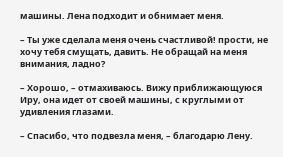машины. Лена подходит и обнимает меня.

– Ты уже сделала меня очень счастливой! прости, не хочу тебя смущать, давить. Не обращай на меня внимания, ладно?

– Хорошо, – отмахиваюсь. Вижу приближающуюся Иру, она идет от своей машины, с круглыми от удивления глазами.

– Спасибо, что подвезла меня, – благодарю Лену.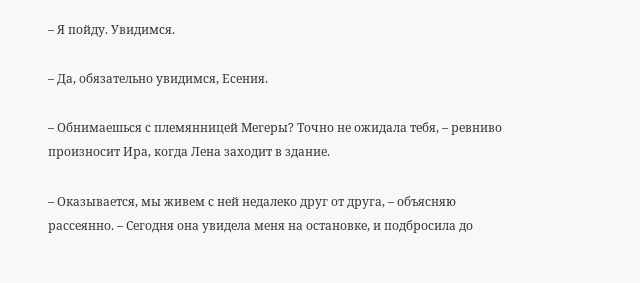– Я пойду. Увидимся.

– Да, обязательно увидимся, Есения.

– Обнимаешься с племянницей Мегеры? Точно не ожидала тебя, – ревниво произносит Ира, когда Лена заходит в здание.

– Оказывается, мы живем с ней недалеко друг от друга, – объясняю рассеянно. – Сегодня она увидела меня на остановке, и подбросила до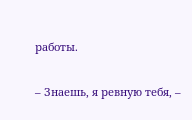работы.

– Знаешь, я ревную тебя, –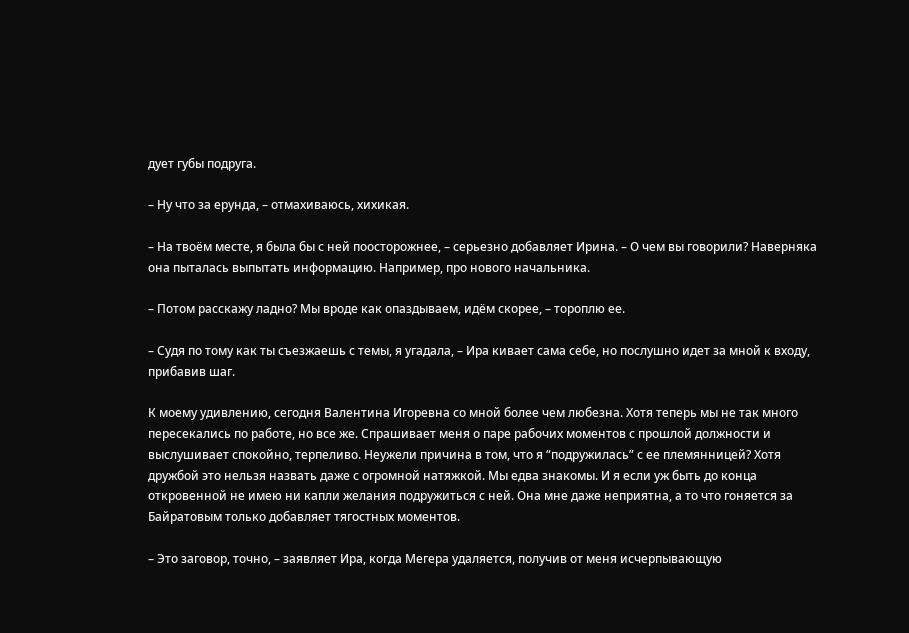дует губы подруга.

– Ну что за ерунда, – отмахиваюсь, хихикая.

– На твоём месте, я была бы с ней поосторожнее, – серьезно добавляет Ирина. – О чем вы говорили? Наверняка она пыталась выпытать информацию. Например, про нового начальника.

– Потом расскажу ладно? Мы вроде как опаздываем, идём скорее, – тороплю ее.

– Судя по тому как ты съезжаешь с темы, я угадала, – Ира кивает сама себе, но послушно идет за мной к входу, прибавив шаг.

К моему удивлению, сегодня Валентина Игоревна со мной более чем любезна. Хотя теперь мы не так много пересекались по работе, но все же. Спрашивает меня о паре рабочих моментов с прошлой должности и выслушивает спокойно, терпеливо. Неужели причина в том, что я “подружилась” с ее племянницей? Хотя дружбой это нельзя назвать даже с огромной натяжкой. Мы едва знакомы. И я если уж быть до конца откровенной не имею ни капли желания подружиться с ней. Она мне даже неприятна, а то что гоняется за Байратовым только добавляет тягостных моментов.

– Это заговор, точно, – заявляет Ира, когда Мегера удаляется, получив от меня исчерпывающую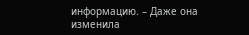информацию. – Даже она изменила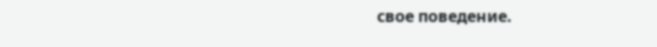свое поведение.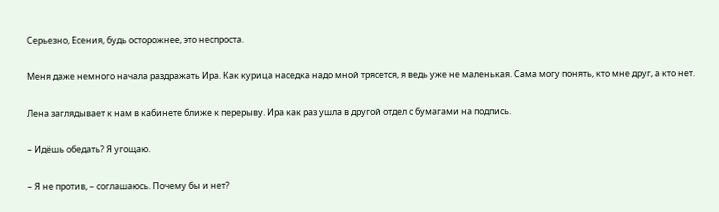Серьезно, Есения, будь осторожнее, это неспроста.

Меня даже немного начала раздражать Ира. Как курица наседка надо мной трясется, я ведь уже не маленькая. Сама могу понять, кто мне друг, а кто нет.

Лена заглядывает к нам в кабинете ближе к перерыву. Ира как раз ушла в другой отдел с бумагами на подпись.

– Идёшь обедать? Я угощаю.

– Я не против, – соглашаюсь. Почему бы и нет?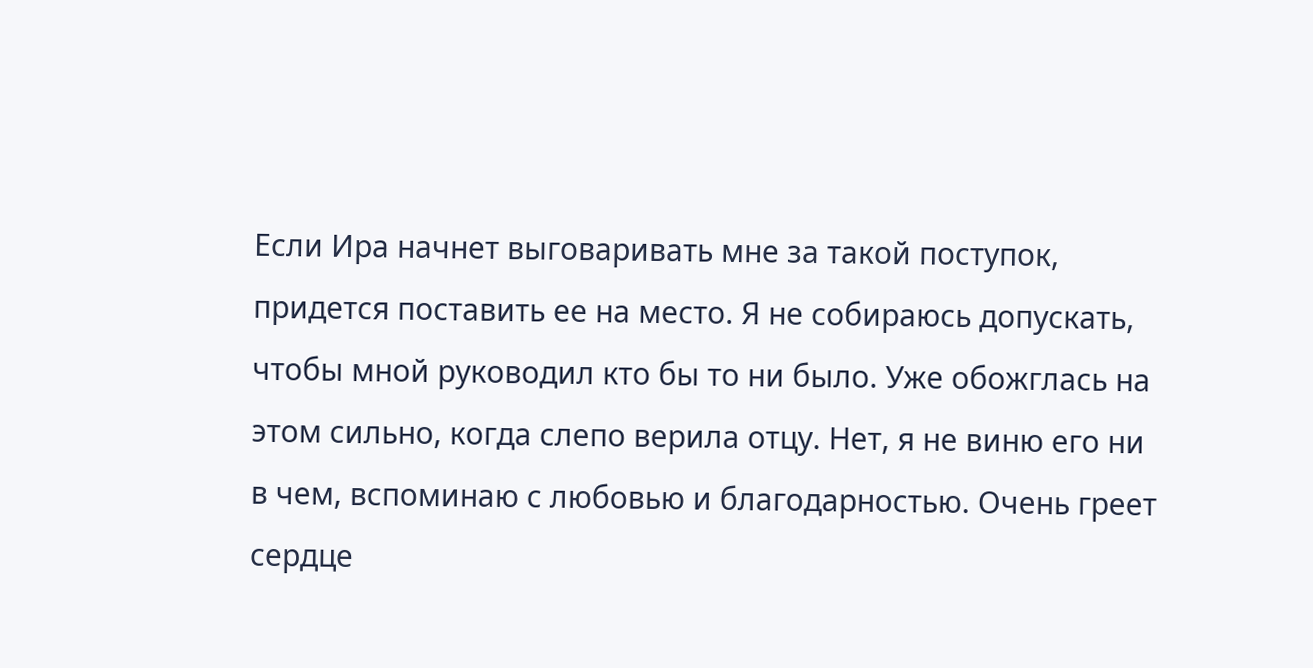Если Ира начнет выговаривать мне за такой поступок, придется поставить ее на место. Я не собираюсь допускать, чтобы мной руководил кто бы то ни было. Уже обожглась на этом сильно, когда слепо верила отцу. Нет, я не виню его ни в чем, вспоминаю с любовью и благодарностью. Очень греет сердце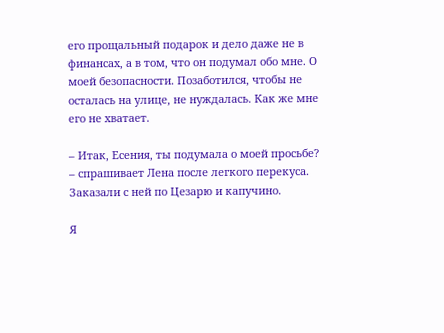его прощальный подарок и дело даже не в финансах, а в том, что он подумал обо мне. О моей безопасности. Позаботился, чтобы не осталась на улице, не нуждалась. Как же мне его не хватает.

– Итак, Есения, ты подумала о моей просьбе? – спрашивает Лена после легкого перекуса. Заказали с ней по Цезарю и капучино.

Я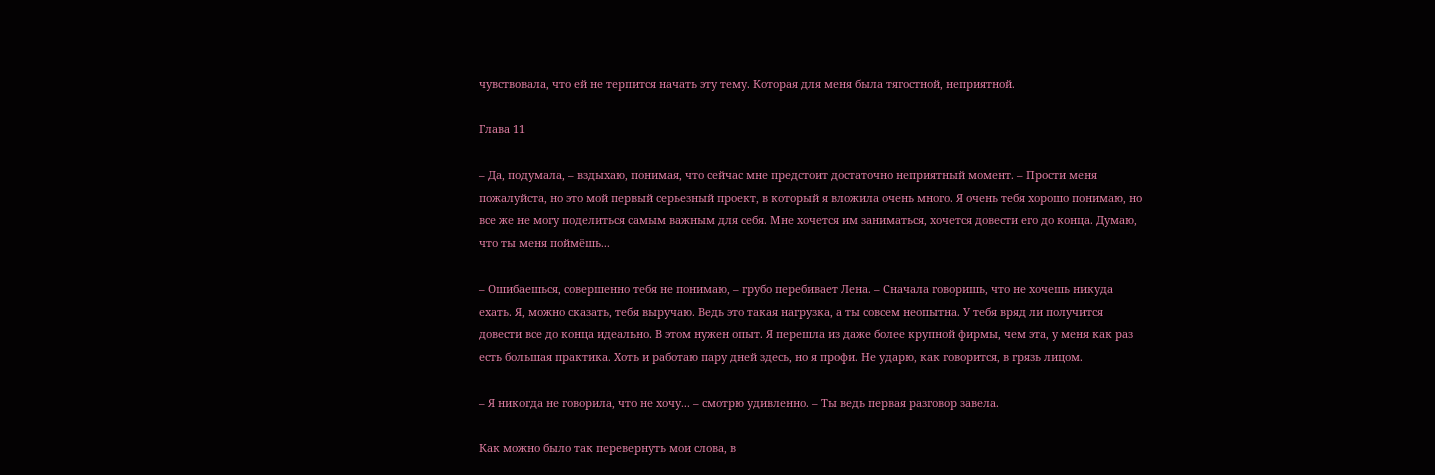чувствовала, что ей не терпится начать эту тему. Которая для меня была тягостной, неприятной.

Глава 11

– Да, подумала, – вздыхаю, понимая, что сейчас мне предстоит достаточно неприятный момент. – Прости меня пожалуйста, но это мой первый серьезный проект, в который я вложила очень много. Я очень тебя хорошо понимаю, но все же не могу поделиться самым важным для себя. Мне хочется им заниматься, хочется довести его до конца. Думаю, что ты меня поймёшь...

– Ошибаешься, совершенно тебя не понимаю, – грубо перебивает Лена. – Сначала говоришь, что не хочешь никуда ехать. Я, можно сказать, тебя выручаю. Ведь это такая нагрузка, а ты совсем неопытна. У тебя вряд ли получится довести все до конца идеально. В этом нужен опыт. Я перешла из даже более крупной фирмы, чем эта, у меня как раз есть большая практика. Хоть и работаю пару дней здесь, но я профи. Не ударю, как говорится, в грязь лицом.

– Я никогда не говорила, что не хочу... – смотрю удивленно. – Ты ведь первая разговор завела.

Как можно было так перевернуть мои слова, в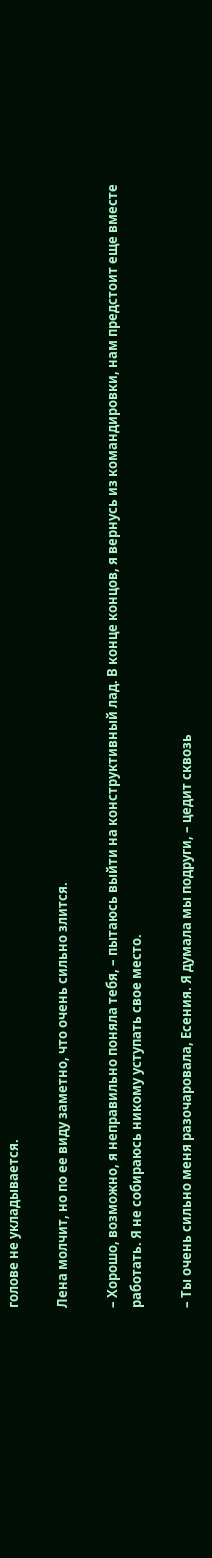голове не укладывается.

Лена молчит, но по ее виду заметно, что очень сильно злится.

– Хорошо, возможно, я неправильно поняла тебя, – пытаюсь выйти на конструктивный лад. В конце концов, я вернусь из командировки, нам предстоит еще вместе работать. Я не собираюсь никому уступать свое место.

– Ты очень сильно меня разочаровала, Есения. Я думала мы подруги, – цедит сквозь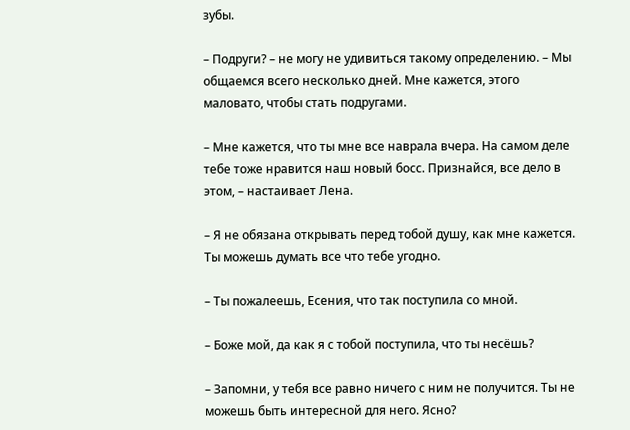зубы.

– Подруги? – не могу не удивиться такому определению. – Мы общаемся всего несколько дней. Мне кажется, этого маловато, чтобы стать подругами.

– Мне кажется, что ты мне все наврала вчера. На самом деле тебе тоже нравится наш новый босс. Признайся, все дело в этом, – настаивает Лена.

– Я не обязана открывать перед тобой душу, как мне кажется. Ты можешь думать все что тебе угодно.

– Ты пожалеешь, Есения, что так поступила со мной.

– Боже мой, да как я с тобой поступила, что ты несёшь?

– Запомни, у тебя все равно ничего с ним не получится. Ты не можешь быть интересной для него. Ясно?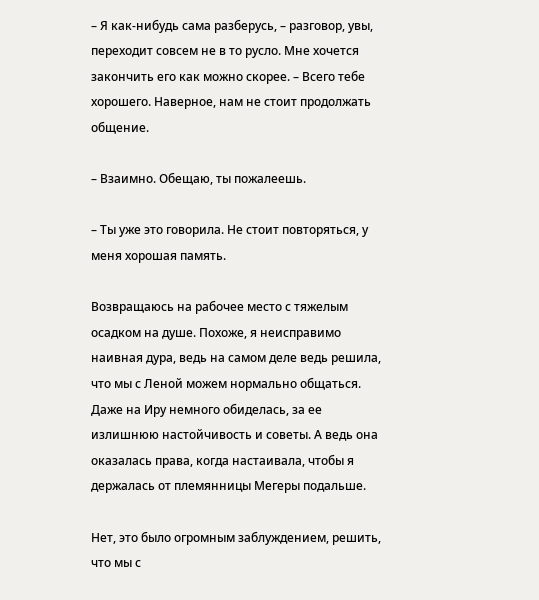– Я как-нибудь сама разберусь, – разговор, увы, переходит совсем не в то русло. Мне хочется закончить его как можно скорее. – Всего тебе хорошего. Наверное, нам не стоит продолжать общение.

– Взаимно. Обещаю, ты пожалеешь.

– Ты уже это говорила. Не стоит повторяться, у меня хорошая память.

Возвращаюсь на рабочее место с тяжелым осадком на душе. Похоже, я неисправимо наивная дура, ведь на самом деле ведь решила, что мы с Леной можем нормально общаться. Даже на Иру немного обиделась, за ее излишнюю настойчивость и советы. А ведь она оказалась права, когда настаивала, чтобы я держалась от племянницы Мегеры подальше.

Нет, это было огромным заблуждением, решить, что мы с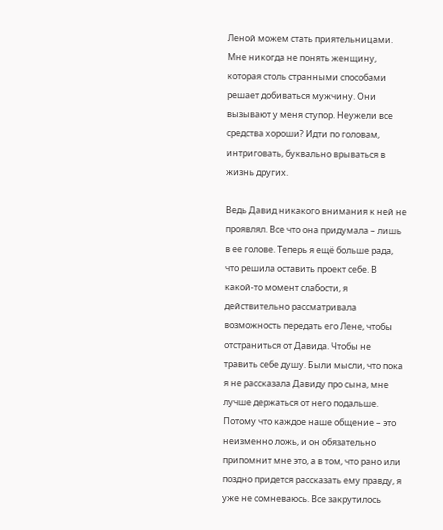Леной можем стать приятельницами. Мне никогда не понять женщину, которая столь странными способами решает добиваться мужчину. Они вызывают у меня ступор. Неужели все средства хороши? Идти по головам, интриговать, буквально врываться в жизнь других.

Ведь Давид никакого внимания к ней не проявлял. Все что она придумала – лишь в ее голове. Теперь я ещё больше рада, что решила оставить проект себе. В какой-то момент слабости, я действительно рассматривала возможность передать его Лене, чтобы отстраниться от Давида. Чтобы не травить себе душу. Были мысли, что пока я не рассказала Давиду про сына, мне лучше держаться от него подальше. Потому что каждое наше общение – это неизменно ложь, и он обязательно припомнит мне это, а в том, что рано или поздно придется рассказать ему правду, я уже не сомневаюсь. Все закрутилось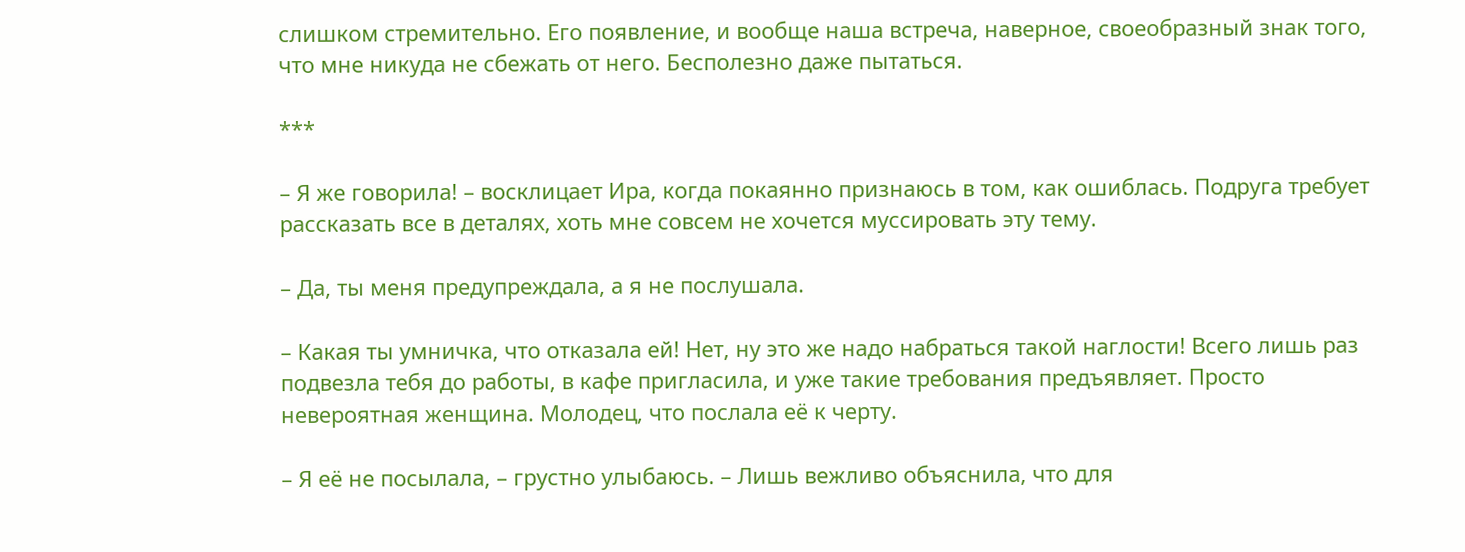слишком стремительно. Его появление, и вообще наша встреча, наверное, своеобразный знак того, что мне никуда не сбежать от него. Бесполезно даже пытаться.

***

– Я же говорила! – восклицает Ира, когда покаянно признаюсь в том, как ошиблась. Подруга требует рассказать все в деталях, хоть мне совсем не хочется муссировать эту тему.

– Да, ты меня предупреждала, а я не послушала.

– Какая ты умничка, что отказала ей! Нет, ну это же надо набраться такой наглости! Всего лишь раз подвезла тебя до работы, в кафе пригласила, и уже такие требования предъявляет. Просто невероятная женщина. Молодец, что послала её к черту.

– Я её не посылала, – грустно улыбаюсь. – Лишь вежливо объяснила, что для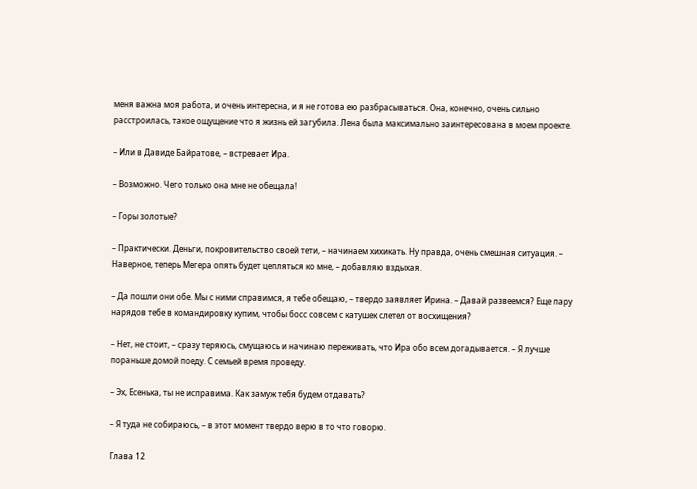меня важна моя работа, и очень интересна, и я не готова ею разбрасываться. Она, конечно, очень сильно расстроилась, такое ощущение что я жизнь ей загубила. Лена была максимально заинтересована в моем проекте.

– Или в Давиде Байратове, – встревает Ира.

– Возможно. Чего только она мне не обещала!

– Горы золотые?

– Практически. Деньги, покровительство своей тети, – начинаем хихикать. Ну правда, очень смешная ситуация. – Наверное, теперь Мегера опять будет цепляться ко мне, – добавляю вздыхая.

– Да пошли они обе. Мы с ними справимся, я тебе обещаю, – твердо заявляет Ирина. – Давай развеемся? Еще пару нарядов тебе в командировку купим, чтобы босс совсем с катушек слетел от восхищения?

– Нет, не стоит, – сразу теряюсь, смущаюсь и начинаю переживать, что Ира обо всем догадывается. – Я лучше пораньше домой поеду. С семьей время проведу.

– Эх, Есенька, ты не исправима. Как замуж тебя будем отдавать?

– Я туда не собираюсь, – в этот момент твердо верю в то что говорю.

Глава 12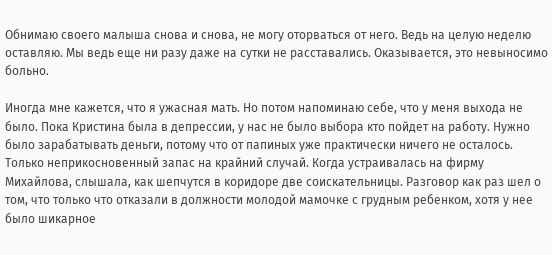Обнимаю своего малыша снова и снова, не могу оторваться от него. Ведь на целую неделю оставляю. Мы ведь еще ни разу даже на сутки не расставались. Оказывается, это невыносимо больно.

Иногда мне кажется, что я ужасная мать. Но потом напоминаю себе, что у меня выхода не было. Пока Кристина была в депрессии, у нас не было выбора кто пойдет на работу. Нужно было зарабатывать деньги, потому что от папиных уже практически ничего не осталось. Только неприкосновенный запас на крайний случай. Когда устраивалась на фирму Михайлова, слышала, как шепчутся в коридоре две соискательницы. Разговор как раз шел о том, что только что отказали в должности молодой мамочке с грудным ребенком, хотя у нее было шикарное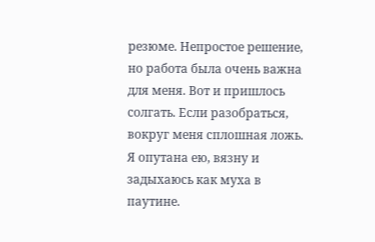резюме. Непростое решение, но работа была очень важна для меня. Вот и пришлось солгать. Если разобраться, вокруг меня сплошная ложь. Я опутана ею, вязну и задыхаюсь как муха в паутине.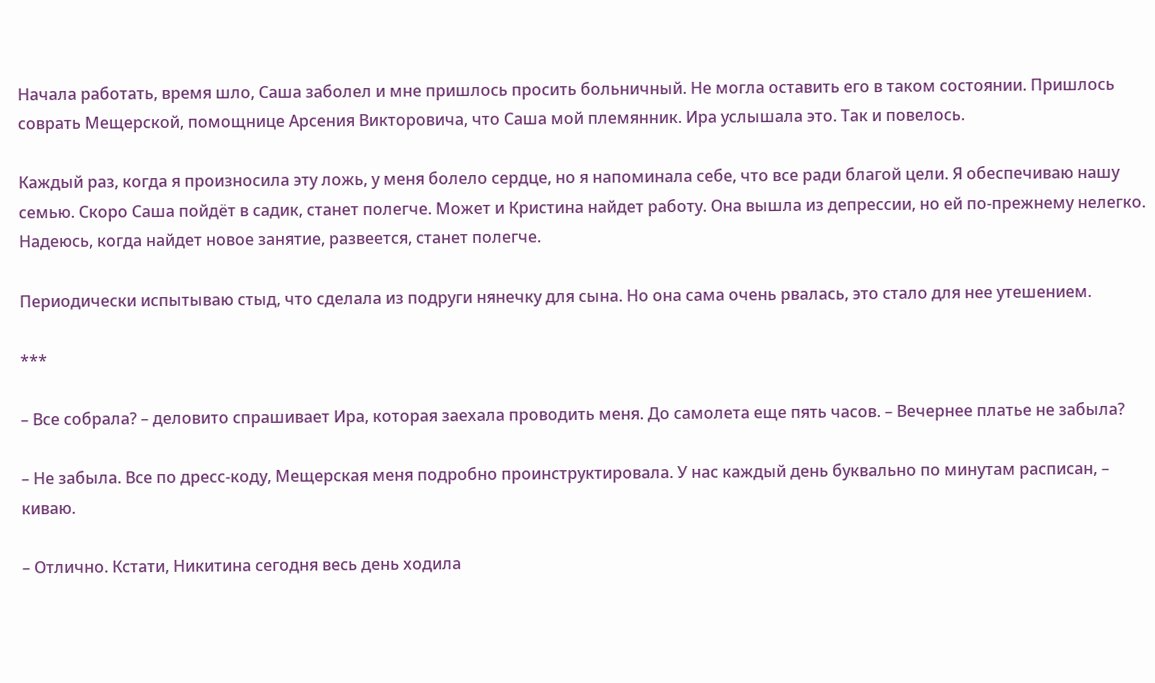Начала работать, время шло, Саша заболел и мне пришлось просить больничный. Не могла оставить его в таком состоянии. Пришлось соврать Мещерской, помощнице Арсения Викторовича, что Саша мой племянник. Ира услышала это. Так и повелось.

Каждый раз, когда я произносила эту ложь, у меня болело сердце, но я напоминала себе, что все ради благой цели. Я обеспечиваю нашу семью. Скоро Саша пойдёт в садик, станет полегче. Может и Кристина найдет работу. Она вышла из депрессии, но ей по-прежнему нелегко. Надеюсь, когда найдет новое занятие, развеется, станет полегче.

Периодически испытываю стыд, что сделала из подруги нянечку для сына. Но она сама очень рвалась, это стало для нее утешением.

***

– Все собрала? – деловито спрашивает Ира, которая заехала проводить меня. До самолета еще пять часов. – Вечернее платье не забыла?

– Не забыла. Все по дресс-коду, Мещерская меня подробно проинструктировала. У нас каждый день буквально по минутам расписан, – киваю.

– Отлично. Кстати, Никитина сегодня весь день ходила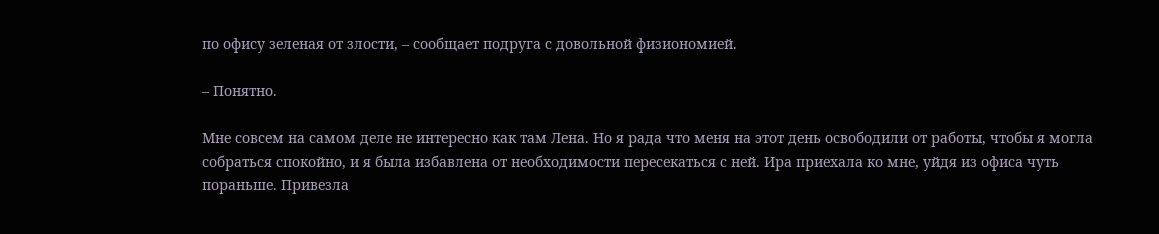по офису зеленая от злости, – сообщает подруга с довольной физиономией.

– Понятно.

Мне совсем на самом деле не интересно как там Лена. Но я рада что меня на этот день освободили от работы, чтобы я могла собраться спокойно, и я была избавлена от необходимости пересекаться с ней. Ира приехала ко мне, уйдя из офиса чуть пораньше. Привезла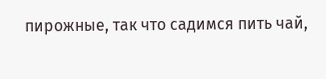пирожные, так что садимся пить чай,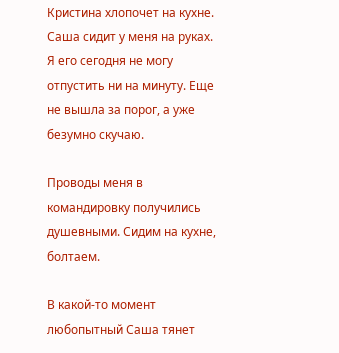Кристина хлопочет на кухне. Саша сидит у меня на руках. Я его сегодня не могу отпустить ни на минуту. Еще не вышла за порог, а уже безумно скучаю.

Проводы меня в командировку получились душевными. Сидим на кухне, болтаем.

В какой-то момент любопытный Саша тянет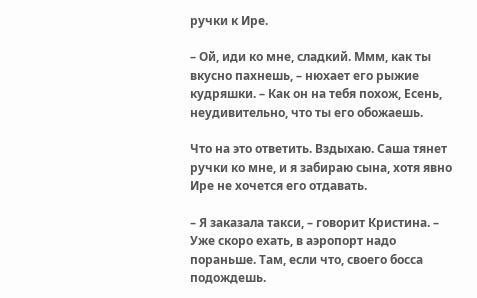ручки к Ире.

– Ой, иди ко мне, сладкий. Ммм, как ты вкусно пахнешь, – нюхает его рыжие кудряшки. – Как он на тебя похож, Есень, неудивительно, что ты его обожаешь.

Что на это ответить. Вздыхаю. Саша тянет ручки ко мне, и я забираю сына, хотя явно Ире не хочется его отдавать.

– Я заказала такси, – говорит Кристина. – Уже скоро ехать, в аэропорт надо пораньше. Там, если что, своего босса подождешь.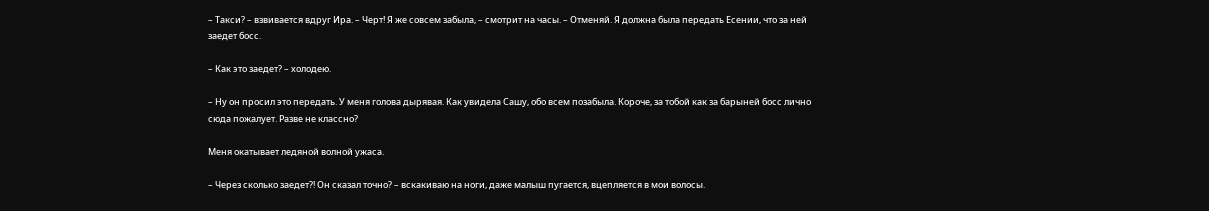– Такси? – взвивается вдруг Ира. – Черт! Я же совсем забыла, – смотрит на часы. – Отменяй. Я должна была передать Есении, что за ней заедет босс.

– Как это заедет? – холодею.

– Ну он просил это передать. У меня голова дырявая. Как увидела Сашу, обо всем позабыла. Короче, за тобой как за барыней босс лично сюда пожалует. Разве не классно?

Меня окатывает ледяной волной ужаса.

– Через сколько заедет?! Он сказал точно? – вскакиваю на ноги, даже малыш пугается, вцепляется в мои волосы.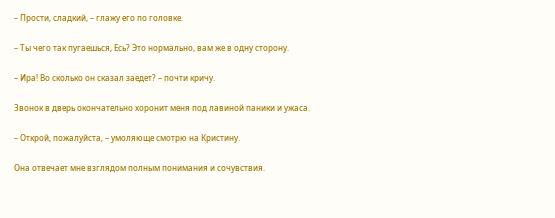– Прости, сладкий, – глажу его по головке.

– Ты чего так пугаешься, Есь? Это нормально, вам же в одну сторону.

– Ира! Во сколько он сказал заедет? – почти кричу.

Звонок в дверь окончательно хоронит меня под лавиной паники и ужаса.

– Открой, пожалуйста, – умоляюще смотрю на Кристину.

Она отвечает мне взглядом полным понимания и сочувствия.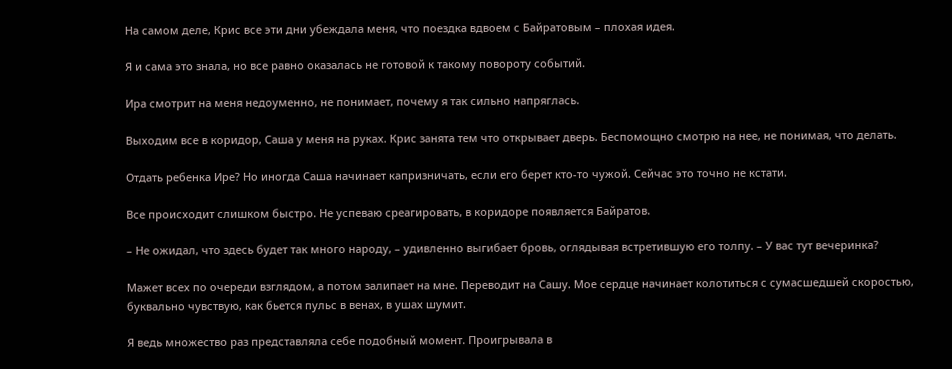На самом деле, Крис все эти дни убеждала меня, что поездка вдвоем с Байратовым – плохая идея.

Я и сама это знала, но все равно оказалась не готовой к такому повороту событий.

Ира смотрит на меня недоуменно, не понимает, почему я так сильно напряглась.

Выходим все в коридор, Саша у меня на руках. Крис занята тем что открывает дверь. Беспомощно смотрю на нее, не понимая, что делать.

Отдать ребенка Ире? Но иногда Саша начинает капризничать, если его берет кто-то чужой. Сейчас это точно не кстати.

Все происходит слишком быстро. Не успеваю среагировать, в коридоре появляется Байратов.

– Не ожидал, что здесь будет так много народу, – удивленно выгибает бровь, оглядывая встретившую его толпу. – У вас тут вечеринка?

Мажет всех по очереди взглядом, а потом залипает на мне. Переводит на Сашу. Мое сердце начинает колотиться с сумасшедшей скоростью, буквально чувствую, как бьется пульс в венах, в ушах шумит.

Я ведь множество раз представляла себе подобный момент. Проигрывала в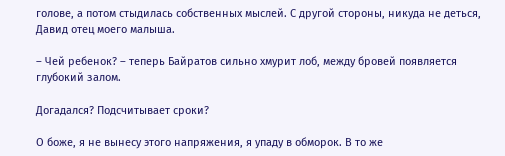голове, а потом стыдилась собственных мыслей. С другой стороны, никуда не деться, Давид отец моего малыша.

– Чей ребенок? – теперь Байратов сильно хмурит лоб, между бровей появляется глубокий залом.

Догадался? Подсчитывает сроки?

О боже, я не вынесу этого напряжения, я упаду в обморок. В то же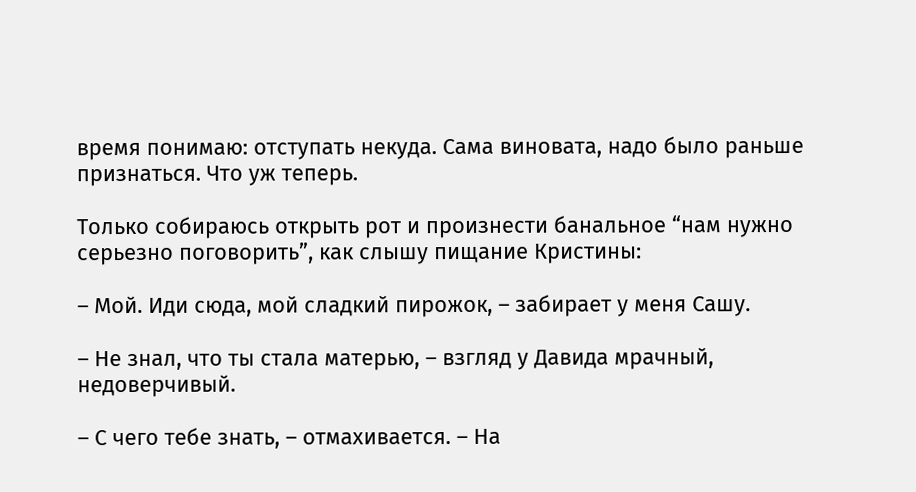время понимаю: отступать некуда. Сама виновата, надо было раньше признаться. Что уж теперь.

Только собираюсь открыть рот и произнести банальное “нам нужно серьезно поговорить”, как слышу пищание Кристины:

– Мой. Иди сюда, мой сладкий пирожок, – забирает у меня Сашу.

– Не знал, что ты стала матерью, – взгляд у Давида мрачный, недоверчивый.

– С чего тебе знать, – отмахивается. – На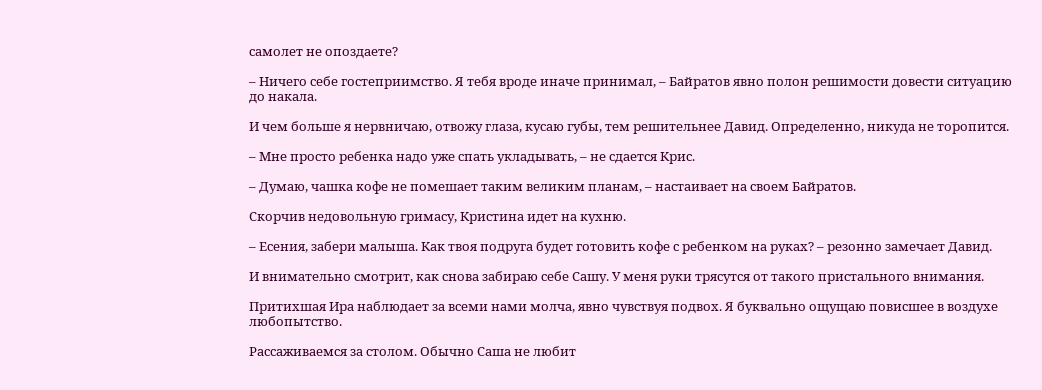самолет не опоздаете?

– Ничего себе гостеприимство. Я тебя вроде иначе принимал, – Байратов явно полон решимости довести ситуацию до накала.

И чем больше я нервничаю, отвожу глаза, кусаю губы, тем решительнее Давид. Определенно, никуда не торопится.

– Мне просто ребенка надо уже спать укладывать, – не сдается Крис.

– Думаю, чашка кофе не помешает таким великим планам, – настаивает на своем Байратов.

Скорчив недовольную гримасу, Кристина идет на кухню.

– Есения, забери малыша. Как твоя подруга будет готовить кофе с ребенком на руках? – резонно замечает Давид.

И внимательно смотрит, как снова забираю себе Сашу. У меня руки трясутся от такого пристального внимания.

Притихшая Ира наблюдает за всеми нами молча, явно чувствуя подвох. Я буквально ощущаю повисшее в воздухе любопытство.

Рассаживаемся за столом. Обычно Саша не любит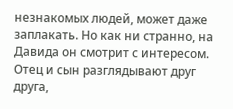незнакомых людей, может даже заплакать. Но как ни странно, на Давида он смотрит с интересом. Отец и сын разглядывают друг друга,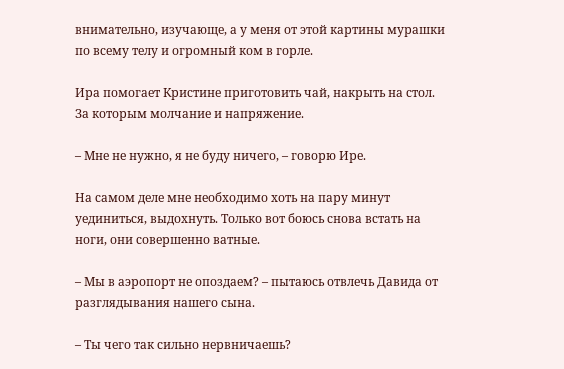внимательно, изучающе, а у меня от этой картины мурашки по всему телу и огромный ком в горле.

Ира помогает Кристине приготовить чай, накрыть на стол. За которым молчание и напряжение.

– Мне не нужно, я не буду ничего, – говорю Ире.

На самом деле мне необходимо хоть на пару минут уединиться, выдохнуть. Только вот боюсь снова встать на ноги, они совершенно ватные.

– Мы в аэропорт не опоздаем? – пытаюсь отвлечь Давида от разглядывания нашего сына.

– Ты чего так сильно нервничаешь?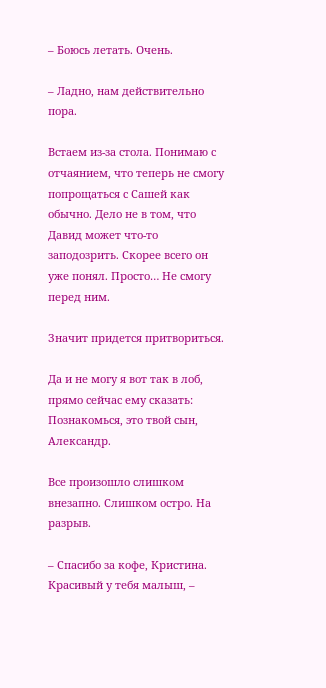– Боюсь летать. Очень.

– Ладно, нам действительно пора.

Встаем из-за стола. Понимаю с отчаянием, что теперь не смогу попрощаться с Сашей как обычно. Дело не в том, что Давид может что-то заподозрить. Скорее всего он уже понял. Просто… Не смогу перед ним.

Значит придется притвориться.

Да и не могу я вот так в лоб, прямо сейчас ему сказать: Познакомься, это твой сын, Александр.

Все произошло слишком внезапно. Слишком остро. На разрыв.

– Спасибо за кофе, Кристина. Красивый у тебя малыш, –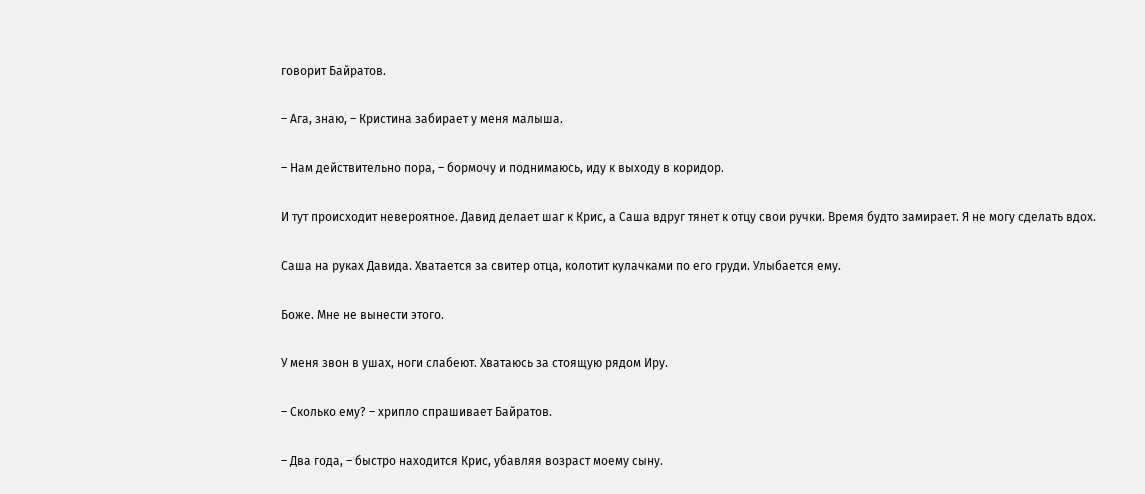говорит Байратов.

– Ага, знаю, – Кристина забирает у меня малыша.

– Нам действительно пора, – бормочу и поднимаюсь, иду к выходу в коридор.

И тут происходит невероятное. Давид делает шаг к Крис, а Саша вдруг тянет к отцу свои ручки. Время будто замирает. Я не могу сделать вдох.

Саша на руках Давида. Хватается за свитер отца, колотит кулачками по его груди. Улыбается ему.

Боже. Мне не вынести этого.

У меня звон в ушах, ноги слабеют. Хватаюсь за стоящую рядом Иру.

– Сколько ему? – хрипло спрашивает Байратов.

– Два года, – быстро находится Крис, убавляя возраст моему сыну.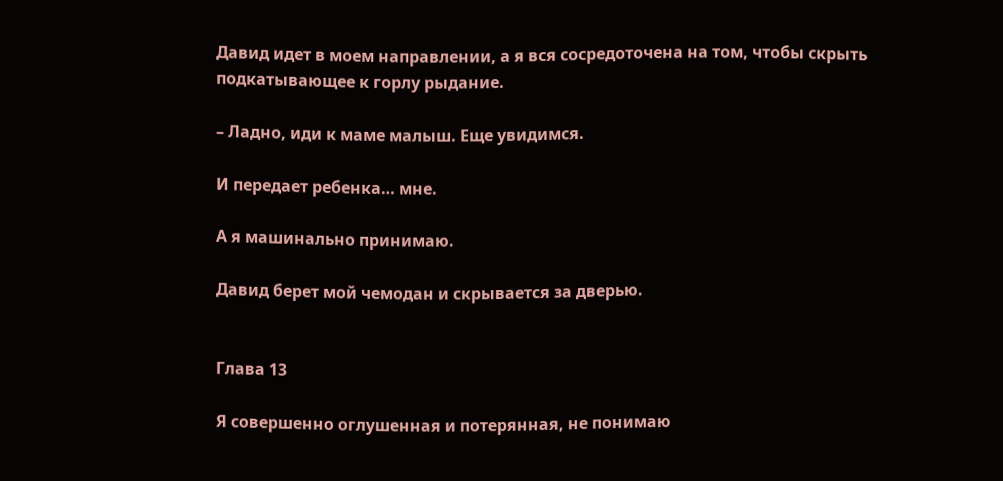Давид идет в моем направлении, а я вся сосредоточена на том, чтобы скрыть подкатывающее к горлу рыдание.

– Ладно, иди к маме малыш. Еще увидимся.

И передает ребенка… мне.

А я машинально принимаю.

Давид берет мой чемодан и скрывается за дверью.


Глава 13

Я совершенно оглушенная и потерянная, не понимаю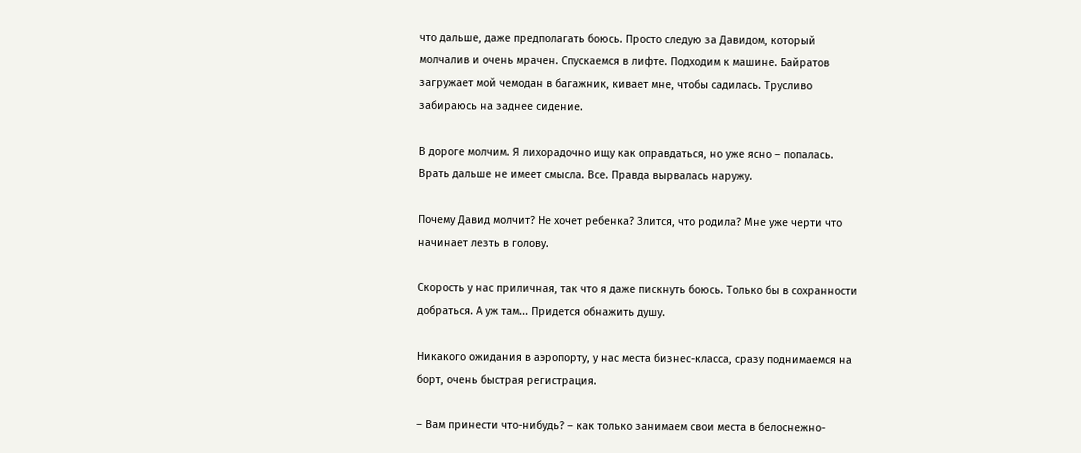что дальше, даже предполагать боюсь. Просто следую за Давидом, который молчалив и очень мрачен. Спускаемся в лифте. Подходим к машине. Байратов загружает мой чемодан в багажник, кивает мне, чтобы садилась. Трусливо забираюсь на заднее сидение.

В дороге молчим. Я лихорадочно ищу как оправдаться, но уже ясно – попалась. Врать дальше не имеет смысла. Все. Правда вырвалась наружу.

Почему Давид молчит? Не хочет ребенка? Злится, что родила? Мне уже черти что начинает лезть в голову.

Скорость у нас приличная, так что я даже пискнуть боюсь. Только бы в сохранности добраться. А уж там... Придется обнажить душу.

Никакого ожидания в аэропорту, у нас места бизнес-класса, сразу поднимаемся на борт, очень быстрая регистрация.

– Вам принести что-нибудь? – как только занимаем свои места в белоснежно-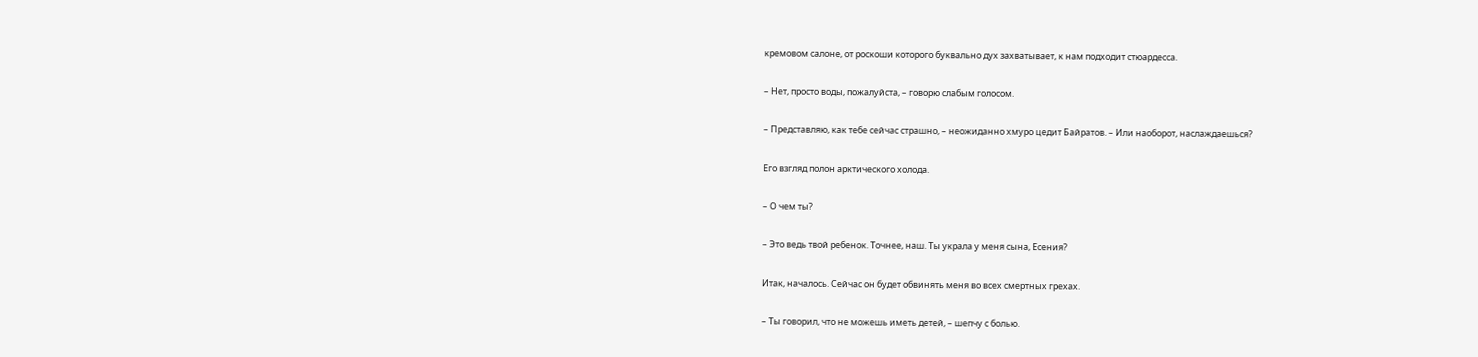кремовом салоне, от роскоши которого буквально дух захватывает, к нам подходит стюардесса.

– Нет, просто воды, пожалуйста, – говорю слабым голосом.

– Представляю, как тебе сейчас страшно, – неожиданно хмуро цедит Байратов. – Или наоборот, наслаждаешься?

Его взгляд полон арктического холода.

– О чем ты?

– Это ведь твой ребенок. Точнее, наш. Ты украла у меня сына, Есения?

Итак, началось. Сейчас он будет обвинять меня во всех смертных грехах.

– Ты говорил, что не можешь иметь детей, – шепчу с болью.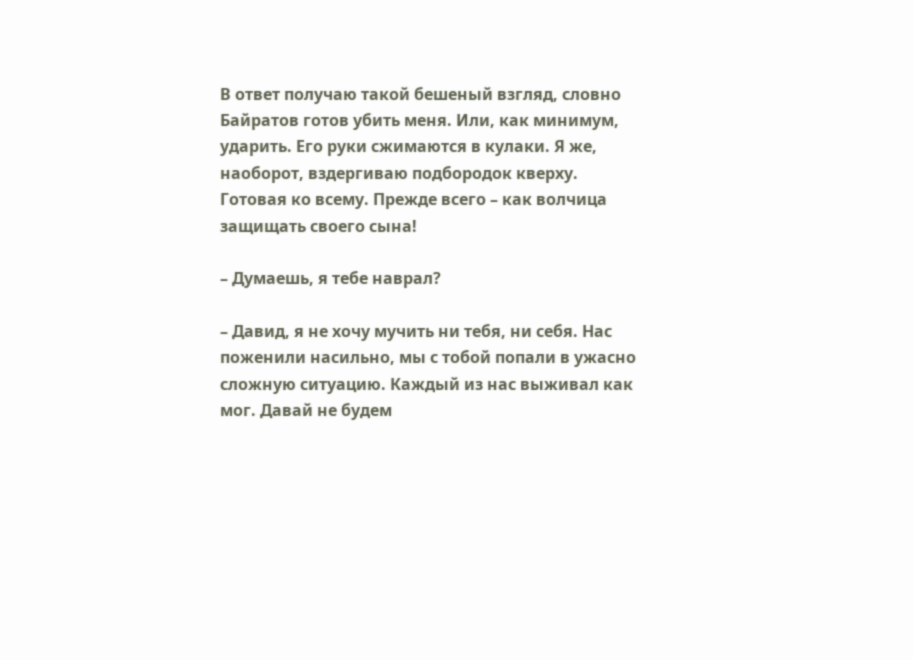В ответ получаю такой бешеный взгляд, словно Байратов готов убить меня. Или, как минимум, ударить. Его руки сжимаются в кулаки. Я же, наоборот, вздергиваю подбородок кверху. Готовая ко всему. Прежде всего – как волчица защищать своего сына!

– Думаешь, я тебе наврал?

– Давид, я не хочу мучить ни тебя, ни себя. Нас поженили насильно, мы с тобой попали в ужасно сложную ситуацию. Каждый из нас выживал как мог. Давай не будем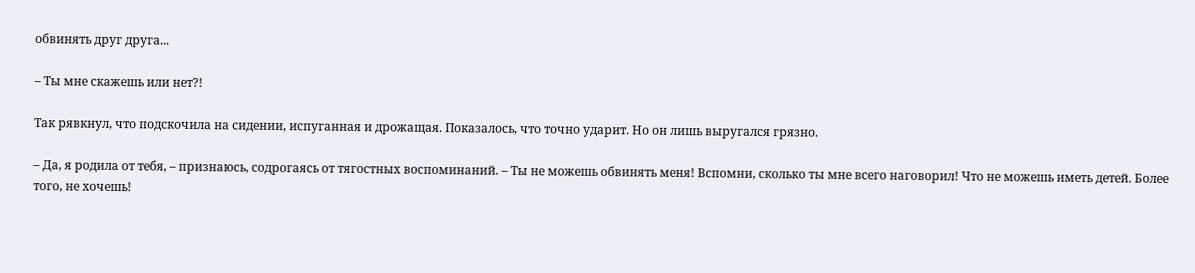обвинять друг друга...

– Ты мне скажешь или нет?!

Так рявкнул, что подскочила на сидении, испуганная и дрожащая. Показалось, что точно ударит. Но он лишь выругался грязно.

– Да, я родила от тебя, – признаюсь, содрогаясь от тягостных воспоминаний. – Ты не можешь обвинять меня! Вспомни, сколько ты мне всего наговорил! Что не можешь иметь детей. Более того, не хочешь!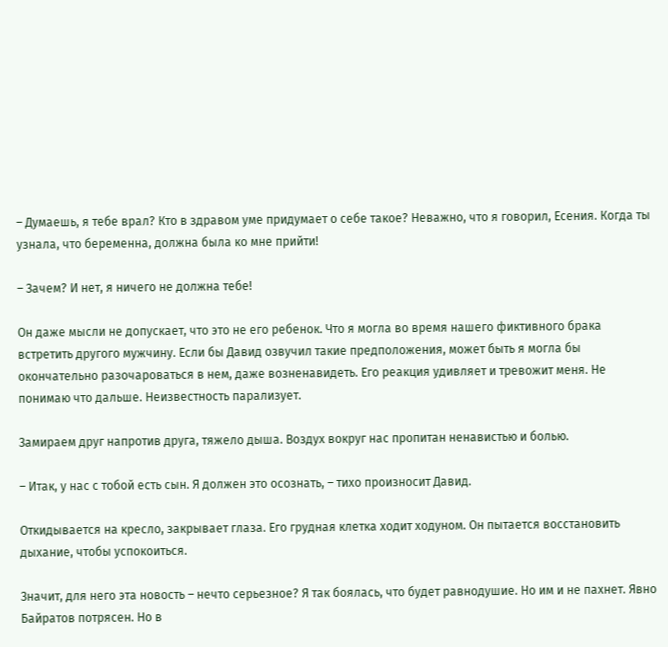– Думаешь, я тебе врал? Кто в здравом уме придумает о себе такое? Неважно, что я говорил, Есения. Когда ты узнала, что беременна, должна была ко мне прийти!

– Зачем? И нет, я ничего не должна тебе!

Он даже мысли не допускает, что это не его ребенок. Что я могла во время нашего фиктивного брака встретить другого мужчину. Если бы Давид озвучил такие предположения, может быть я могла бы окончательно разочароваться в нем, даже возненавидеть. Его реакция удивляет и тревожит меня. Не понимаю что дальше. Неизвестность парализует.

Замираем друг напротив друга, тяжело дыша. Воздух вокруг нас пропитан ненавистью и болью.

– Итак, у нас с тобой есть сын. Я должен это осознать, – тихо произносит Давид.

Откидывается на кресло, закрывает глаза. Его грудная клетка ходит ходуном. Он пытается восстановить дыхание, чтобы успокоиться.

Значит, для него эта новость – нечто серьезное? Я так боялась, что будет равнодушие. Но им и не пахнет. Явно Байратов потрясен. Но в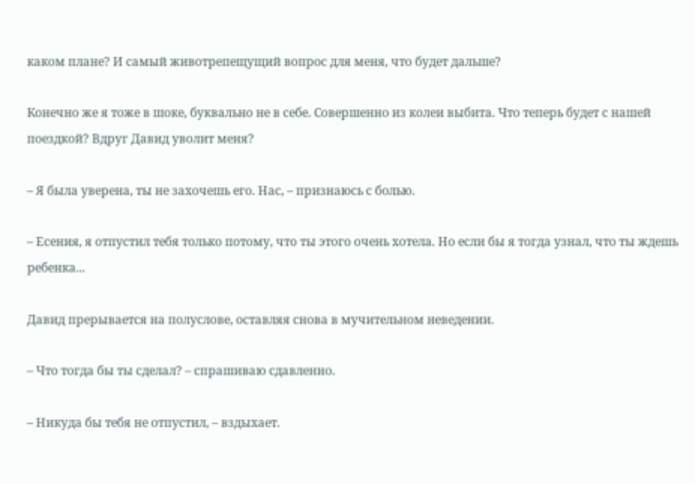каком плане? И самый животрепещущий вопрос для меня, что будет дальше?

Конечно же я тоже в шоке, буквально не в себе. Совершенно из колеи выбита. Что теперь будет с нашей поездкой? Вдруг Давид уволит меня?

– Я была уверена, ты не захочешь его. Нас, – признаюсь с болью.

– Есения, я отпустил тебя только потому, что ты этого очень хотела. Но если бы я тогда узнал, что ты ждешь ребенка...

Давид прерывается на полуслове, оставляя снова в мучительном неведении.

– Что тогда бы ты сделал? – спрашиваю сдавленно.

– Никуда бы тебя не отпустил, – вздыхает.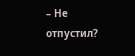– Не отпустил?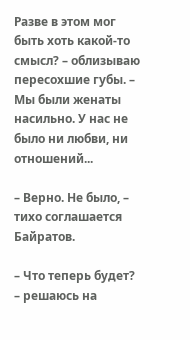Разве в этом мог быть хоть какой-то смысл? – облизываю пересохшие губы. – Мы были женаты насильно. У нас не было ни любви, ни отношений...

– Верно. Не было, – тихо соглашается Байратов.

– Что теперь будет? – решаюсь на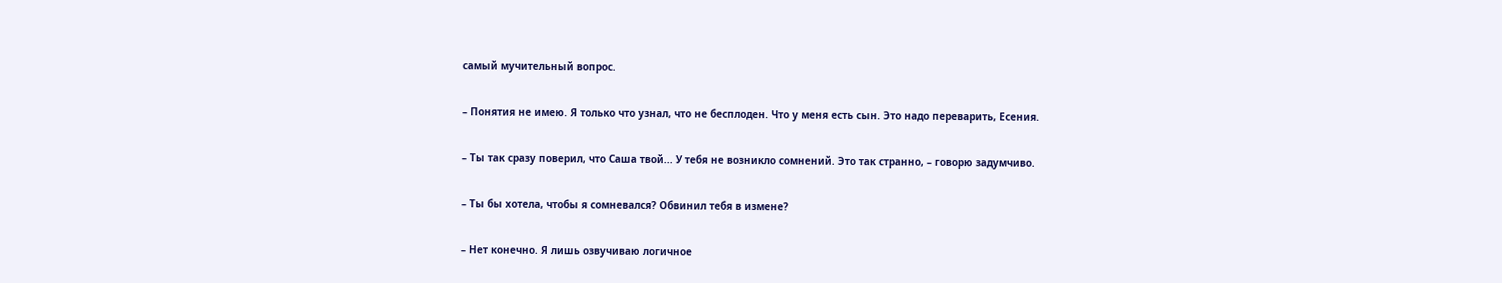самый мучительный вопрос.

– Понятия не имею. Я только что узнал, что не бесплоден. Что у меня есть сын. Это надо переварить, Есения.

– Ты так сразу поверил, что Саша твой... У тебя не возникло сомнений. Это так странно, – говорю задумчиво.

– Ты бы хотела, чтобы я сомневался? Обвинил тебя в измене?

– Нет конечно. Я лишь озвучиваю логичное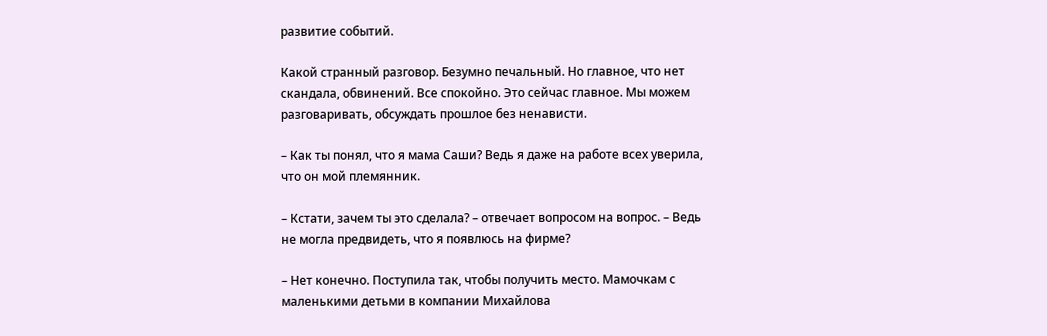развитие событий.

Какой странный разговор. Безумно печальный. Но главное, что нет скандала, обвинений. Все спокойно. Это сейчас главное. Мы можем разговаривать, обсуждать прошлое без ненависти.

– Как ты понял, что я мама Саши? Ведь я даже на работе всех уверила, что он мой племянник.

– Кстати, зачем ты это сделала? – отвечает вопросом на вопрос. – Ведь не могла предвидеть, что я появлюсь на фирме?

– Нет конечно. Поступила так, чтобы получить место. Мамочкам с маленькими детьми в компании Михайлова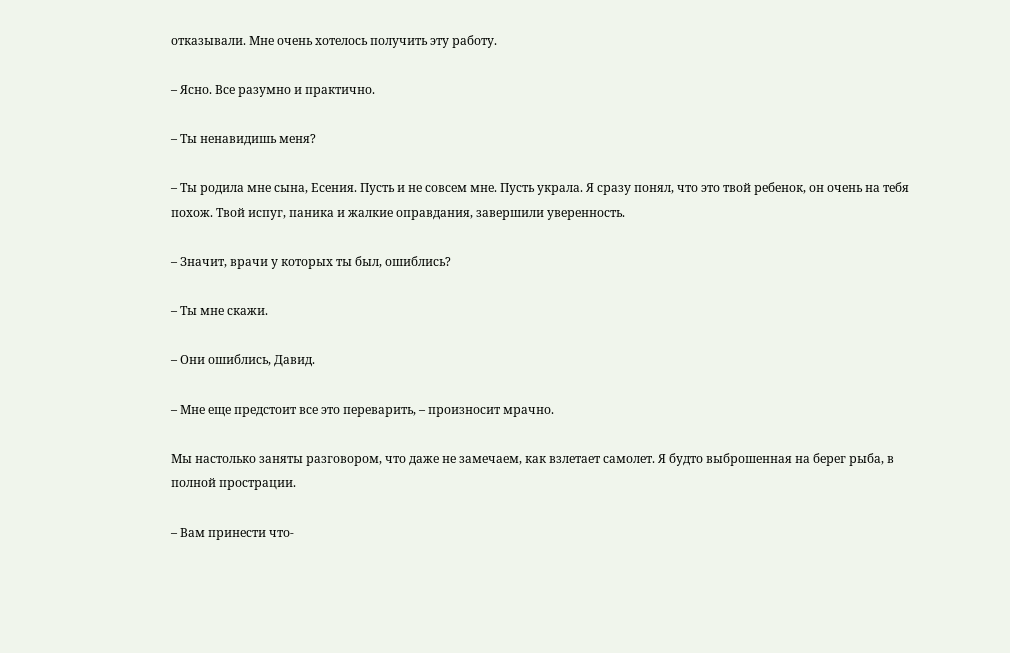отказывали. Мне очень хотелось получить эту работу.

– Ясно. Все разумно и практично.

– Ты ненавидишь меня?

– Ты родила мне сына, Есения. Пусть и не совсем мне. Пусть украла. Я сразу понял, что это твой ребенок, он очень на тебя похож. Твой испуг, паника и жалкие оправдания, завершили уверенность.

– Значит, врачи у которых ты был, ошиблись?

– Ты мне скажи.

– Они ошиблись, Давид.

– Мне еще предстоит все это переварить, – произносит мрачно.

Мы настолько заняты разговором, что даже не замечаем, как взлетает самолет. Я будто выброшенная на берег рыба, в полной прострации.

– Вам принести что-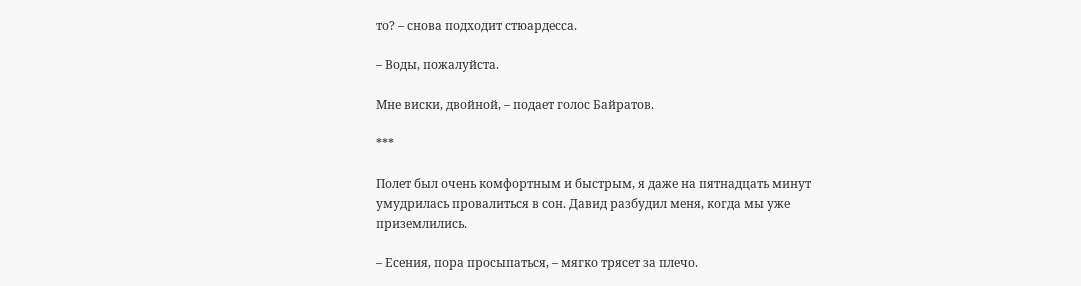то? – снова подходит стюардесса.

– Воды, пожалуйста.

Мне виски, двойной, – подает голос Байратов.

***

Полет был очень комфортным и быстрым, я даже на пятнадцать минут умудрилась провалиться в сон. Давид разбудил меня, когда мы уже приземлились.

– Есения, пора просыпаться, – мягко трясет за плечо.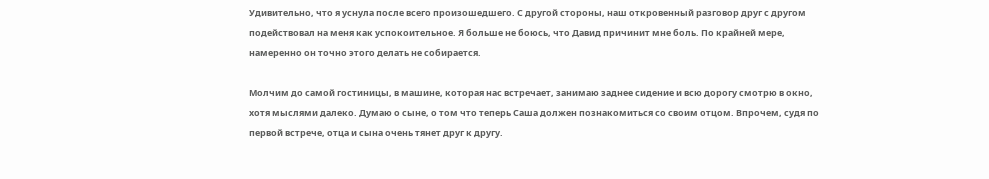Удивительно, что я уснула после всего произошедшего. С другой стороны, наш откровенный разговор друг с другом подействовал на меня как успокоительное. Я больше не боюсь, что Давид причинит мне боль. По крайней мере, намеренно он точно этого делать не собирается.

Молчим до самой гостиницы, в машине, которая нас встречает, занимаю заднее сидение и всю дорогу смотрю в окно, хотя мыслями далеко. Думаю о сыне, о том что теперь Саша должен познакомиться со своим отцом. Впрочем, судя по первой встрече, отца и сына очень тянет друг к другу.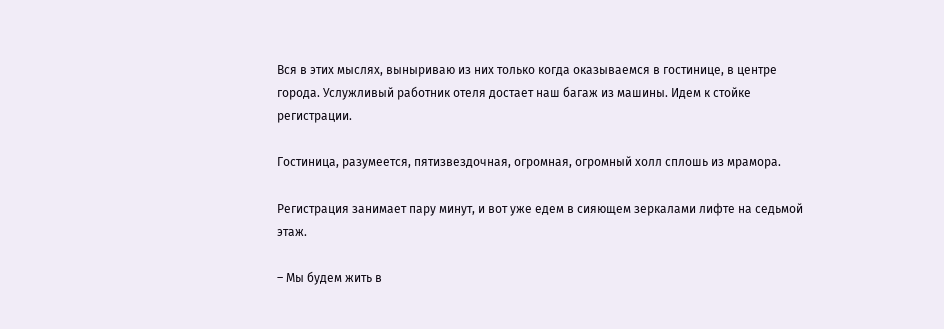Вся в этих мыслях, выныриваю из них только когда оказываемся в гостинице, в центре города. Услужливый работник отеля достает наш багаж из машины. Идем к стойке регистрации.

Гостиница, разумеется, пятизвездочная, огромная, огромный холл сплошь из мрамора.

Регистрация занимает пару минут, и вот уже едем в сияющем зеркалами лифте на седьмой этаж.

– Мы будем жить в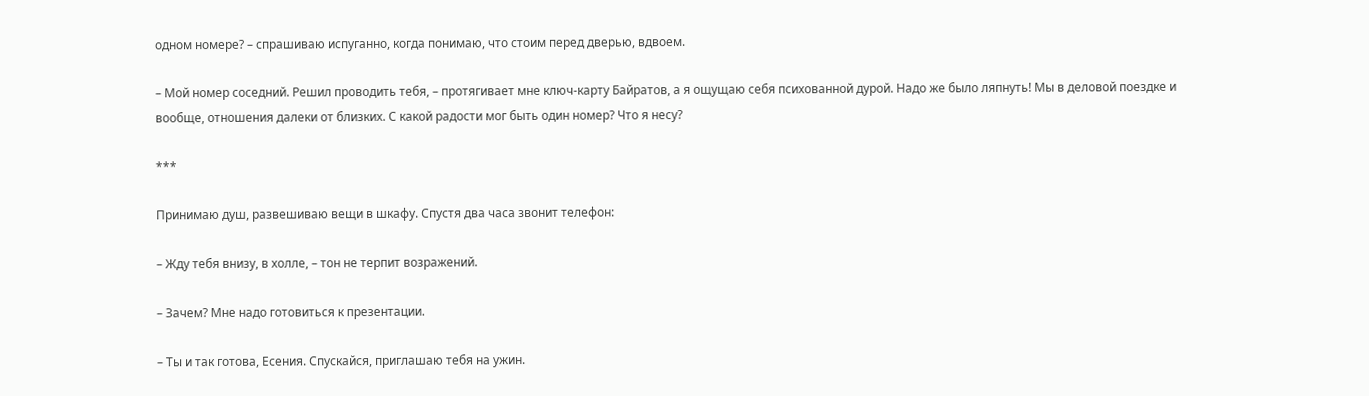одном номере? – спрашиваю испуганно, когда понимаю, что стоим перед дверью, вдвоем.

– Мой номер соседний. Решил проводить тебя, – протягивает мне ключ-карту Байратов, а я ощущаю себя психованной дурой. Надо же было ляпнуть! Мы в деловой поездке и вообще, отношения далеки от близких. С какой радости мог быть один номер? Что я несу?

***

Принимаю душ, развешиваю вещи в шкафу. Спустя два часа звонит телефон:

– Жду тебя внизу, в холле, – тон не терпит возражений.

– Зачем? Мне надо готовиться к презентации.

– Ты и так готова, Есения. Спускайся, приглашаю тебя на ужин.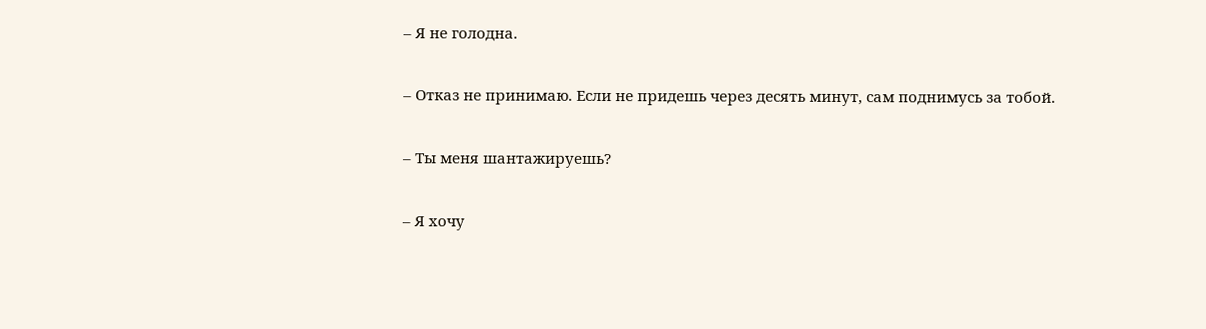– Я не голодна.

– Отказ не принимаю. Если не придешь через десять минут, сам поднимусь за тобой.

– Ты меня шантажируешь?

– Я хочу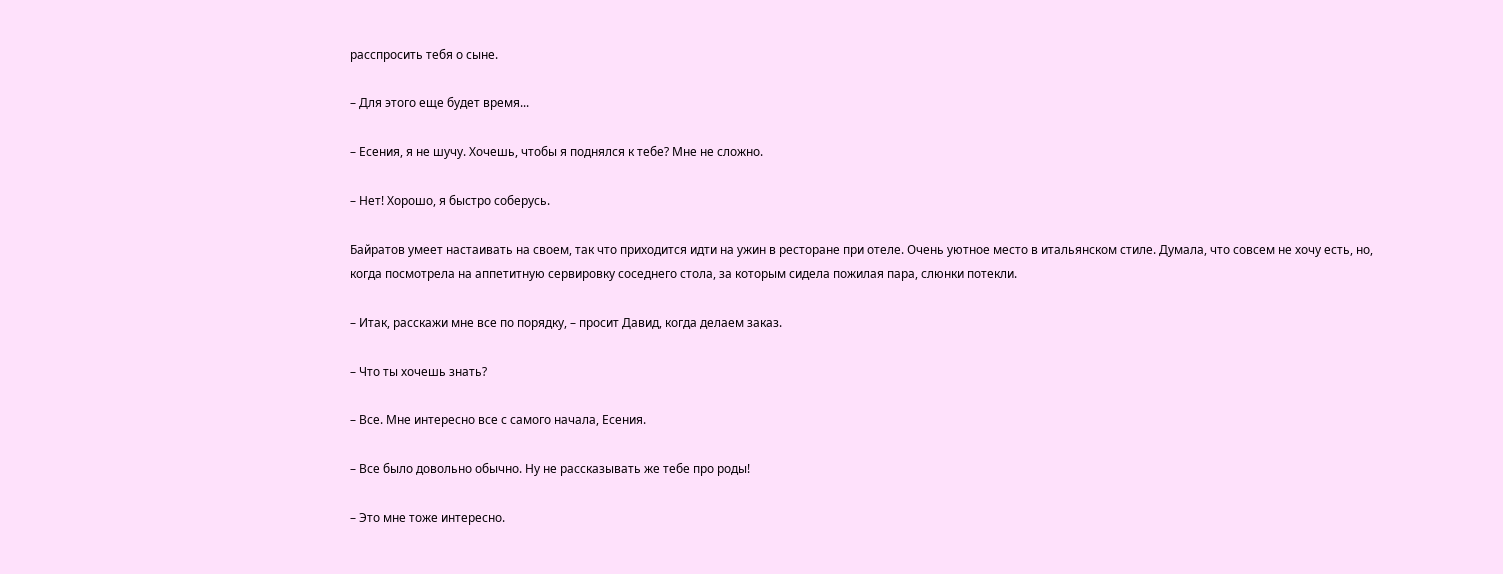расспросить тебя о сыне.

– Для этого еще будет время...

– Есения, я не шучу. Хочешь, чтобы я поднялся к тебе? Мне не сложно.

– Нет! Хорошо, я быстро соберусь.

Байратов умеет настаивать на своем, так что приходится идти на ужин в ресторане при отеле. Очень уютное место в итальянском стиле. Думала, что совсем не хочу есть, но, когда посмотрела на аппетитную сервировку соседнего стола, за которым сидела пожилая пара, слюнки потекли.

– Итак, расскажи мне все по порядку, – просит Давид, когда делаем заказ.

– Что ты хочешь знать?

– Все. Мне интересно все с самого начала, Есения.

– Все было довольно обычно. Ну не рассказывать же тебе про роды!

– Это мне тоже интересно.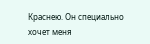Краснею. Он специально хочет меня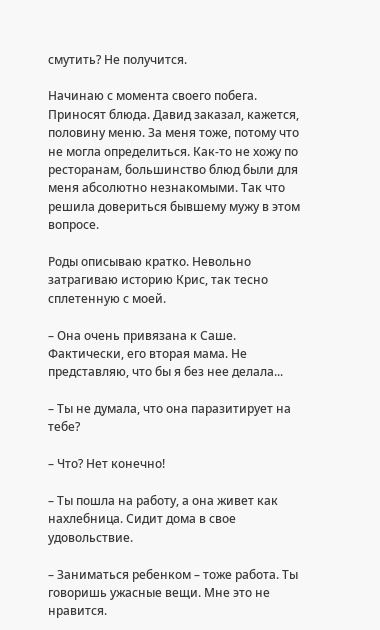смутить? Не получится.

Начинаю с момента своего побега. Приносят блюда. Давид заказал, кажется, половину меню. За меня тоже, потому что не могла определиться. Как-то не хожу по ресторанам, большинство блюд были для меня абсолютно незнакомыми. Так что решила довериться бывшему мужу в этом вопросе.

Роды описываю кратко. Невольно затрагиваю историю Крис, так тесно сплетенную с моей.

– Она очень привязана к Саше. Фактически, его вторая мама. Не представляю, что бы я без нее делала...

– Ты не думала, что она паразитирует на тебе?

– Что? Нет конечно!

– Ты пошла на работу, а она живет как нахлебница. Сидит дома в свое удовольствие.

– Заниматься ребенком – тоже работа. Ты говоришь ужасные вещи. Мне это не нравится.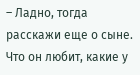– Ладно, тогда расскажи еще о сыне. Что он любит, какие у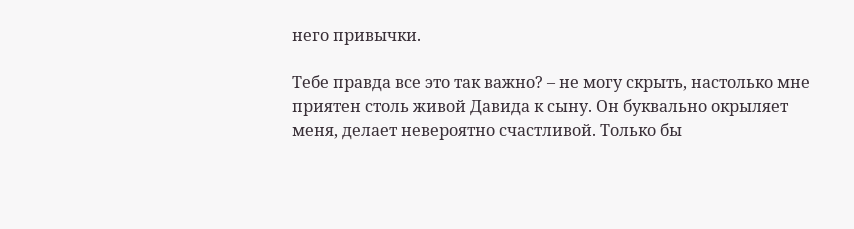него привычки.

Тебе правда все это так важно? – не могу скрыть, настолько мне приятен столь живой Давида к сыну. Он буквально окрыляет меня, делает невероятно счастливой. Только бы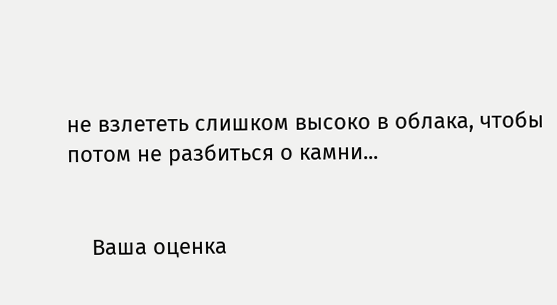не взлететь слишком высоко в облака, чтобы потом не разбиться о камни...


    Ваша оценка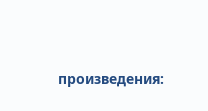произведения: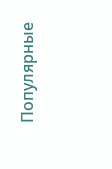Популярные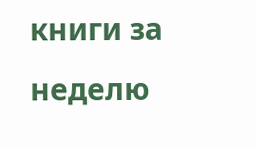книги за неделю